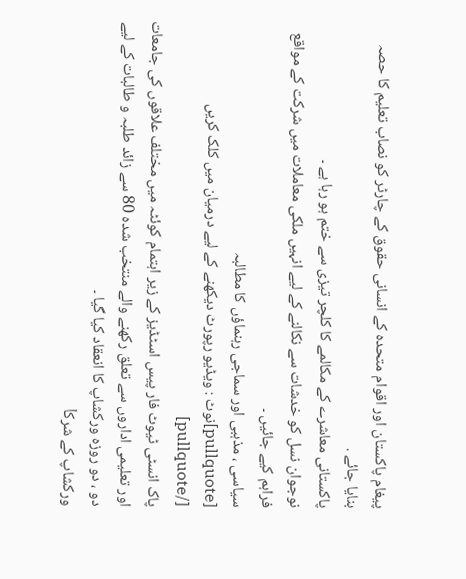پیغام پاکستان اور اقوام متحدہ کے انسانی حقوق کے چارٹر کو نصاب تعلیم کا حصہ بنایا جائے .
پاکستانی معاشرے کے مکالمے کا کلچر تیزی سے ختم ہو رہا ہے ۔
نوجوان نسل کو خدشات سے نکالنے کے لیے انہیں ملکی معاملات میں شرکت کے مواقع فراہم کیے جائیں ۔
سیاسی ، مذہبی اور سماجی رہنماؤں کا مطالبہ
[pullquote]نوٹ : ویڈیو رپورٹ دیکھنے کے لیے درمیان میں کلک کریں [/pullquote]
پاک انسٹی ٹیوٹ فار پیس اسٹڈیز کے زیر اہتمام کوئٹہ میں مختلف علاقوں کی جامعات اور تعلیمی اداروں سے تعلق رکھنے والے منتخب شدہ 80 سے زائد طلبہ و طالبات کے لیے دو ، دو روزہ ورکشاپ کا انعقاد کیا گیا ۔
ورکشاپ کے شرکاٗ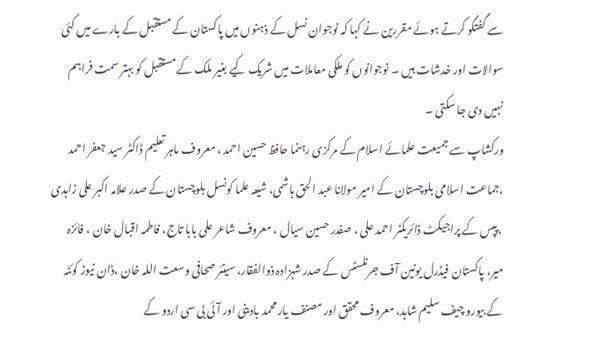سے گفتگو کرتے ہوئے مقررین نے کہا کہ نوجوان نسل کے ذہنوں میں پاکستان کے مستقبل کے بارے میں کئی سوالات اور خدشات ہیں ۔ نوجوانوں کو ملکی معاملات میں شریک کیے بغیر ملک کے مستقبل کو بہتر سمت فراہم نہیں دی جا سکتی ۔
ورکشاپ سے جمیعت علمائے اسلام کے مرکزی رہنما حافظ حسین احمد ، معروف ماہر تعلیم ڈاکٹر سید جعفر احمد ،جماعت اسلامی بلوچستان کے امیر مولانا عبد الحق ہاشمی، شیعہ علما کونسل بلوچستان کے صدر علامہ اکبر علی زاہدی ، پپس کے پراجیکٹ ڈائریکٹر احمد علی ، صفدر حسین سیال ، معروف شاعر علی بابا تاج، فاطمہ اقبال خان ، فائزہ میر، پاکستان فیڈرل یونین آف جرنلسٹس کے صدر شہزادہ ذوالفقار، سینئر صحافی وسعت اللہ خان ،ڈان نیوز کوئٹہ کے بیورو چیف سلیم شاہد، معروف محقق اور مصنف یار محمد بادینی اور آئی بی سی اردو کے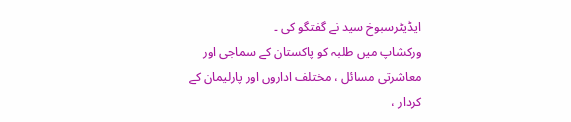ایڈیٹرسبوخ سید نے گفتگو کی ۔
ورکشاپ میں طلبہ کو پاکستان کے سماجی اور معاشرتی مسائل ، مختلف اداروں اور پارلیمان کے کردار ،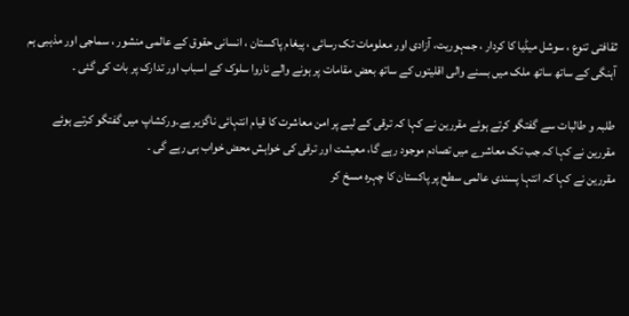ثقافتی تنوع ، سوشل میڈیا کا کردار ، جمہوریت، آزادی اور معلومات تک رسائی ، پیغام پاکستان ، انسانی حقوق کے عالمی منشور ، سماجی اور مذہبی ہم آہنگی کے ساتھ ساتھ ملک میں بسنے والی اقلیتوں کے ساتھ بعض مقامات پر ہونے والے ناروا سلوک کے اسباب اور تدارک پر بات کی گئی ۔

طلبہ و طالبات سے گفتگو کرتے ہوئے مقررین نے کہا کہ ترقی کے لیے پر امن معاشرت کا قیام انتہائی ناگزیر ہے۔ورکشاپ میں گفتگو کرتے ہوئے مقررین نے کہا کہ جب تک معاشرے میں تصادم موجود رہے گا، معیشت اور ترقی کی خواہش محض خواب ہی رہے گی ۔
مقررین نے کہا کہ انتہا پسندی عالمی سطح پر پاکستان کا چہرہ مسخ کر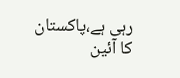رہی ہے،پاکستان کا آئین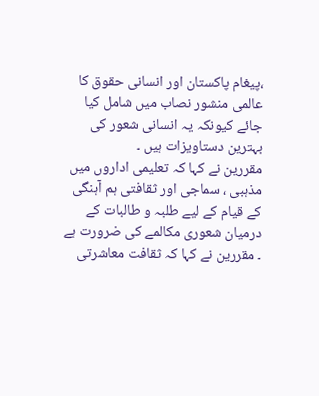،پیغام پاکستان اور انسانی حقوق کا عالمی منشور نصاب میں شامل کیا جائے کیونکہ یہ انسانی شعور کی بہترین دستاویزات ہیں ۔
مقررین نے کہا کہ تعلیمی اداروں میں مذہبی ، سماجی اور ثقافتی ہم آہنگی کے قیام کے لیے طلبہ و طالبات کے درمیان شعوری مکالمے کی ضرورت ہے ۔ مقررین نے کہا کہ ثقافت معاشرتی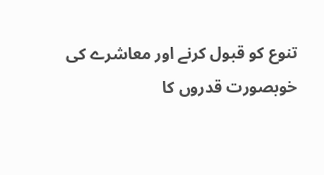تنوع کو قبول کرنے اور معاشرے کی خوبصورت قدروں کا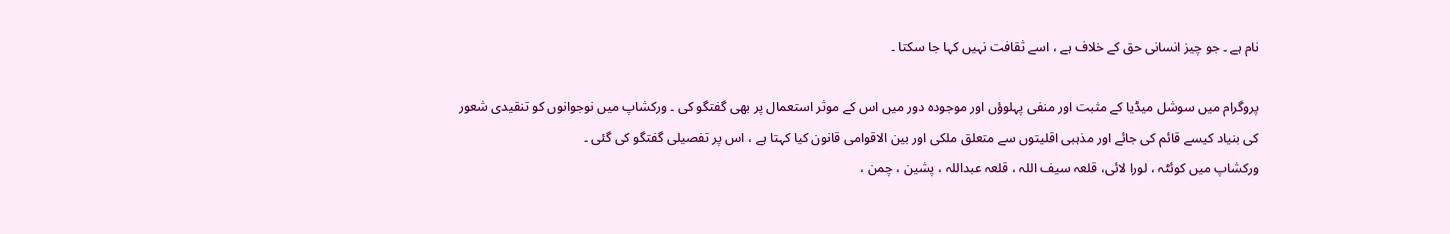نام ہے ۔ جو چیز انسانی حق کے خلاف ہے ، اسے ثقافت نہیں کہا جا سکتا ۔

پروگرام میں سوشل میڈیا کے مثبت اور منفی پہلوؤں اور موجودہ دور میں اس کے موثر استعمال پر بھی گفتگو کی ۔ ورکشاپ میں نوجوانوں کو تنقیدی شعور کی بنیاد کیسے قائم کی جائے اور مذہبی اقلیتوں سے متعلق ملکی اور بین الاقوامی قانون کیا کہتا ہے ، اس پر تفصیلی گفتگو کی گئی ۔
ورکشاپ میں کوئٹہ ، لورا لائی، قلعہ سیف اللہ ، قلعہ عبداللہ ، پشین ، چمن ،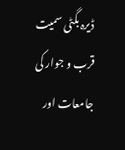ڈیرہ بگٹی سمیت قرب و جوار کی جامعات اور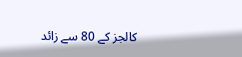کالجز کے 80 سے زائد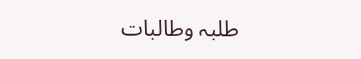طلبہ وطالبات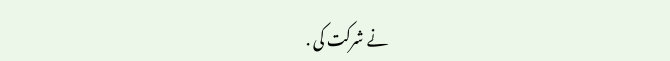نے شرکت کی .